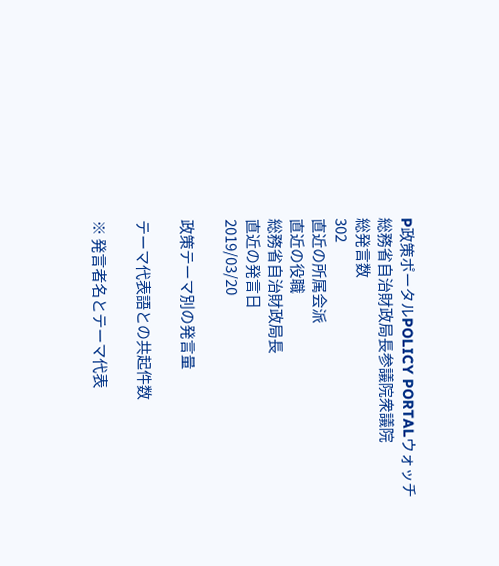P政策ポータルPOLICY PORTALウォッチ
総務省自治財政局長参議院衆議院
総発言数
302
直近の所属会派
直近の役職
総務省自治財政局長
直近の発言日
2019/03/20

政策テーマ別の発言量

テーマ代表語との共起件数

※ 発言者名とテーマ代表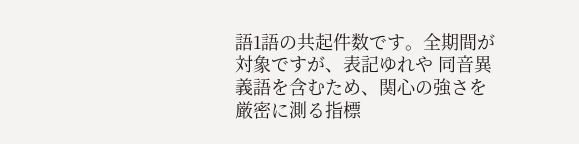語1語の共起件数です。全期間が対象ですが、表記ゆれや 同音異義語を含むため、関心の強さを厳密に測る指標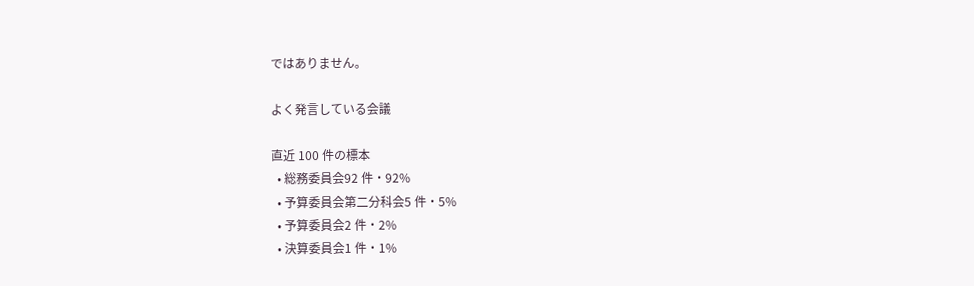ではありません。

よく発言している会議

直近 100 件の標本
  • 総務委員会92 件・92%
  • 予算委員会第二分科会5 件・5%
  • 予算委員会2 件・2%
  • 決算委員会1 件・1%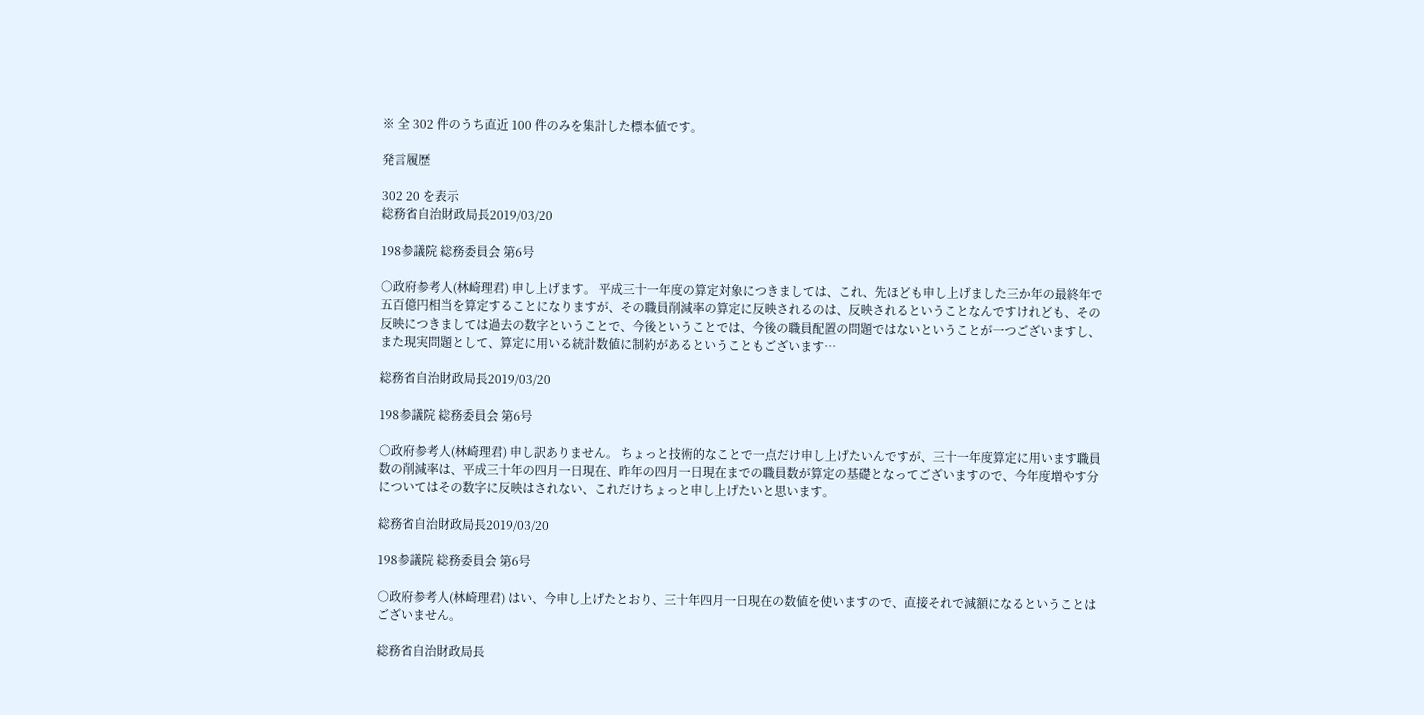※ 全 302 件のうち直近 100 件のみを集計した標本値です。

発言履歴

302 20 を表示
総務省自治財政局長2019/03/20

198参議院 総務委員会 第6号

○政府参考人(林崎理君) 申し上げます。 平成三十一年度の算定対象につきましては、これ、先ほども申し上げました三か年の最終年で五百億円相当を算定することになりますが、その職員削減率の算定に反映されるのは、反映されるということなんですけれども、その反映につきましては過去の数字ということで、今後ということでは、今後の職員配置の問題ではないということが一つございますし、また現実問題として、算定に用いる統計数値に制約があるということもございます…

総務省自治財政局長2019/03/20

198参議院 総務委員会 第6号

○政府参考人(林崎理君) 申し訳ありません。 ちょっと技術的なことで一点だけ申し上げたいんですが、三十一年度算定に用います職員数の削減率は、平成三十年の四月一日現在、昨年の四月一日現在までの職員数が算定の基礎となってございますので、今年度増やす分についてはその数字に反映はされない、これだけちょっと申し上げたいと思います。

総務省自治財政局長2019/03/20

198参議院 総務委員会 第6号

○政府参考人(林崎理君) はい、今申し上げたとおり、三十年四月一日現在の数値を使いますので、直接それで減額になるということはございません。

総務省自治財政局長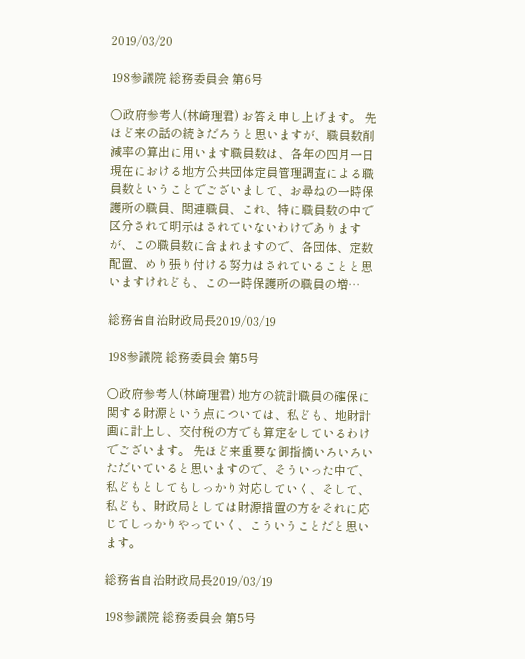2019/03/20

198参議院 総務委員会 第6号

○政府参考人(林崎理君) お答え申し上げます。 先ほど来の話の続きだろうと思いますが、職員数削減率の算出に用います職員数は、各年の四月一日現在における地方公共団体定員管理調査による職員数ということでございまして、お尋ねの一時保護所の職員、関連職員、これ、特に職員数の中で区分されて明示はされていないわけでありますが、この職員数に含まれますので、各団体、定数配置、めり張り付ける努力はされていることと思いますけれども、この一時保護所の職員の増…

総務省自治財政局長2019/03/19

198参議院 総務委員会 第5号

○政府参考人(林崎理君) 地方の統計職員の確保に関する財源という点については、私ども、地財計画に計上し、交付税の方でも算定をしているわけでございます。 先ほど来重要な御指摘いろいろいただいていると思いますので、そういった中で、私どもとしてもしっかり対応していく、そして、私ども、財政局としては財源措置の方をそれに応じてしっかりやっていく、こういうことだと思います。

総務省自治財政局長2019/03/19

198参議院 総務委員会 第5号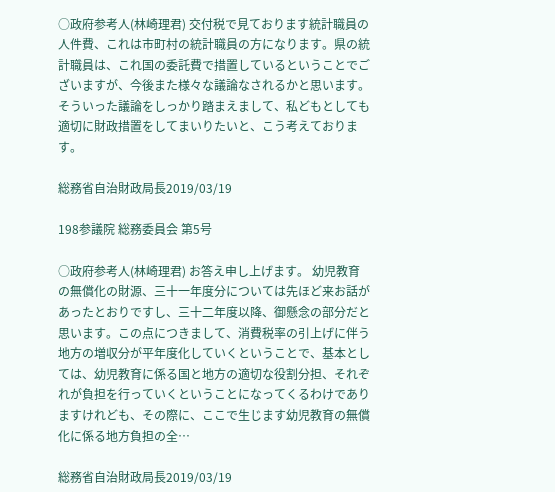○政府参考人(林崎理君) 交付税で見ております統計職員の人件費、これは市町村の統計職員の方になります。県の統計職員は、これ国の委託費で措置しているということでございますが、今後また様々な議論なされるかと思います。そういった議論をしっかり踏まえまして、私どもとしても適切に財政措置をしてまいりたいと、こう考えております。

総務省自治財政局長2019/03/19

198参議院 総務委員会 第5号

○政府参考人(林崎理君) お答え申し上げます。 幼児教育の無償化の財源、三十一年度分については先ほど来お話があったとおりですし、三十二年度以降、御懸念の部分だと思います。この点につきまして、消費税率の引上げに伴う地方の増収分が平年度化していくということで、基本としては、幼児教育に係る国と地方の適切な役割分担、それぞれが負担を行っていくということになってくるわけでありますけれども、その際に、ここで生じます幼児教育の無償化に係る地方負担の全…

総務省自治財政局長2019/03/19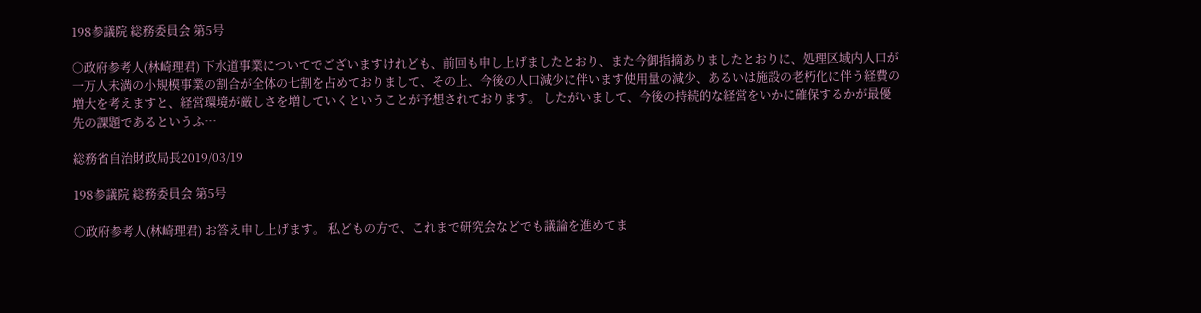198参議院 総務委員会 第5号

○政府参考人(林崎理君) 下水道事業についてでございますけれども、前回も申し上げましたとおり、また今御指摘ありましたとおりに、処理区域内人口が一万人未満の小規模事業の割合が全体の七割を占めておりまして、その上、今後の人口減少に伴います使用量の減少、あるいは施設の老朽化に伴う経費の増大を考えますと、経営環境が厳しさを増していくということが予想されております。 したがいまして、今後の持続的な経営をいかに確保するかが最優先の課題であるというふ…

総務省自治財政局長2019/03/19

198参議院 総務委員会 第5号

○政府参考人(林崎理君) お答え申し上げます。 私どもの方で、これまで研究会などでも議論を進めてま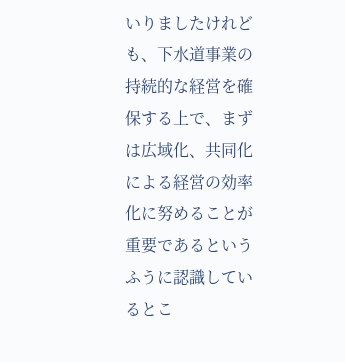いりましたけれども、下水道事業の持続的な経営を確保する上で、まずは広域化、共同化による経営の効率化に努めることが重要であるというふうに認識しているとこ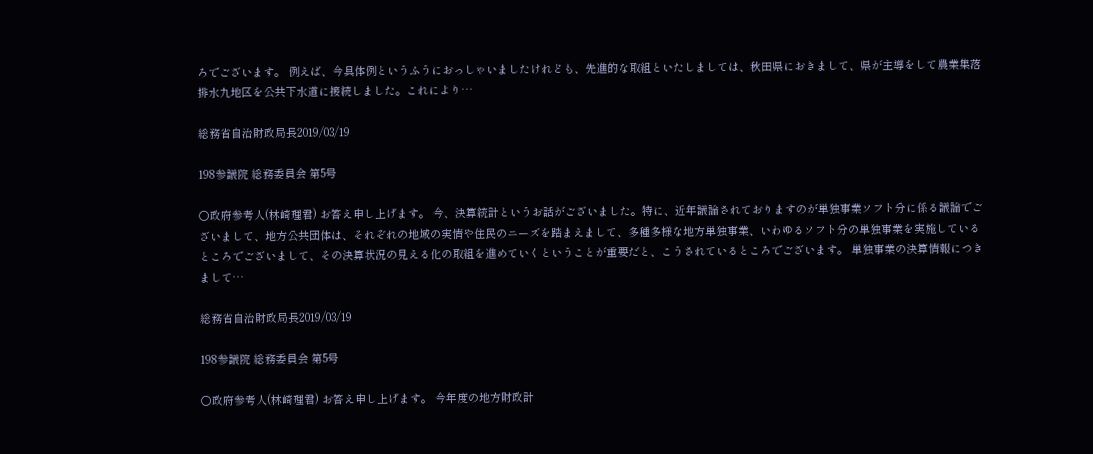ろでございます。 例えば、今具体例というふうにおっしゃいましたけれども、先進的な取組といたしましては、秋田県におきまして、県が主導をして農業集落排水九地区を公共下水道に接続しました。これにより…

総務省自治財政局長2019/03/19

198参議院 総務委員会 第5号

○政府参考人(林崎理君) お答え申し上げます。 今、決算統計というお話がございました。特に、近年議論されておりますのが単独事業ソフト分に係る議論でございまして、地方公共団体は、それぞれの地域の実情や住民のニーズを踏まえまして、多種多様な地方単独事業、いわゆるソフト分の単独事業を実施しているところでございまして、その決算状況の見える化の取組を進めていくということが重要だと、こうされているところでございます。 単独事業の決算情報につきまして…

総務省自治財政局長2019/03/19

198参議院 総務委員会 第5号

○政府参考人(林崎理君) お答え申し上げます。 今年度の地方財政計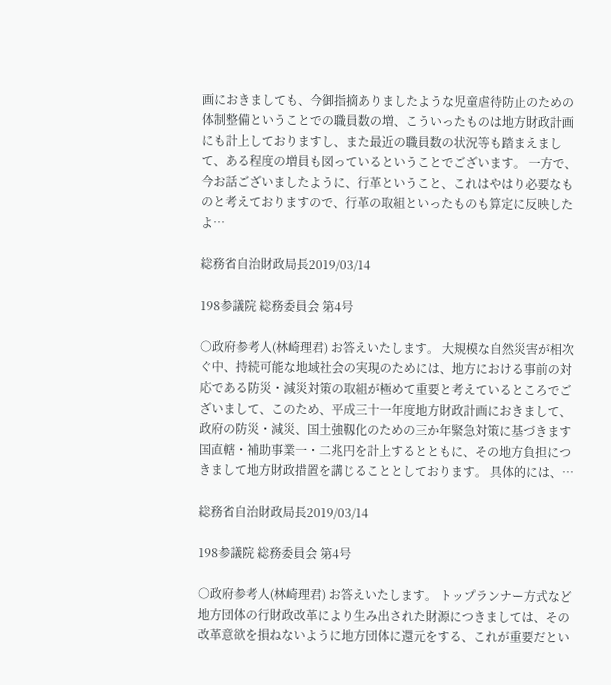画におきましても、今御指摘ありましたような児童虐待防止のための体制整備ということでの職員数の増、こういったものは地方財政計画にも計上しておりますし、また最近の職員数の状況等も踏まえまして、ある程度の増員も図っているということでございます。 一方で、今お話ございましたように、行革ということ、これはやはり必要なものと考えておりますので、行革の取組といったものも算定に反映したよ…

総務省自治財政局長2019/03/14

198参議院 総務委員会 第4号

○政府参考人(林崎理君) お答えいたします。 大規模な自然災害が相次ぐ中、持続可能な地域社会の実現のためには、地方における事前の対応である防災・減災対策の取組が極めて重要と考えているところでございまして、このため、平成三十一年度地方財政計画におきまして、政府の防災・減災、国土強靱化のための三か年緊急対策に基づきます国直轄・補助事業一・二兆円を計上するとともに、その地方負担につきまして地方財政措置を講じることとしております。 具体的には、…

総務省自治財政局長2019/03/14

198参議院 総務委員会 第4号

○政府参考人(林崎理君) お答えいたします。 トップランナー方式など地方団体の行財政改革により生み出された財源につきましては、その改革意欲を損ねないように地方団体に還元をする、これが重要だとい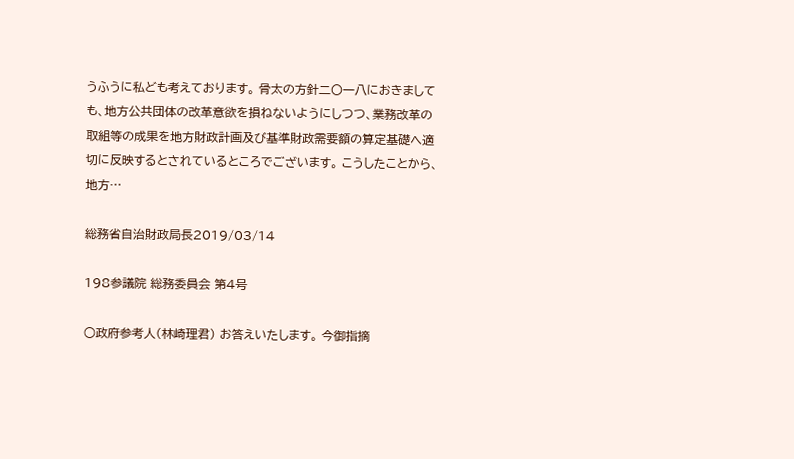うふうに私ども考えております。 骨太の方針二〇一八におきましても、地方公共団体の改革意欲を損ねないようにしつつ、業務改革の取組等の成果を地方財政計画及び基準財政需要額の算定基礎へ適切に反映するとされているところでございます。 こうしたことから、地方…

総務省自治財政局長2019/03/14

198参議院 総務委員会 第4号

○政府参考人(林崎理君) お答えいたします。 今御指摘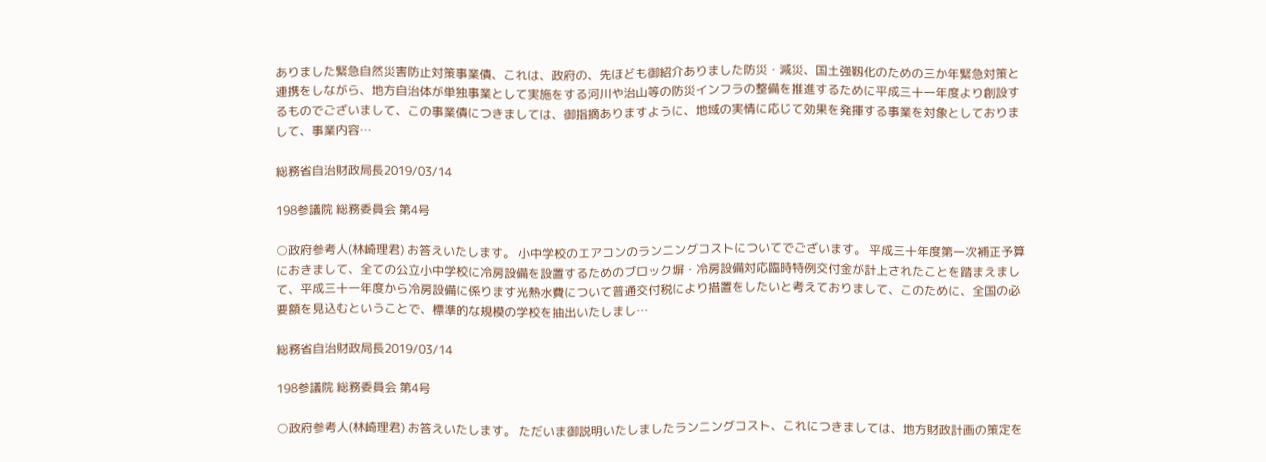ありました緊急自然災害防止対策事業債、これは、政府の、先ほども御紹介ありました防災・減災、国土強靱化のための三か年緊急対策と連携をしながら、地方自治体が単独事業として実施をする河川や治山等の防災インフラの整備を推進するために平成三十一年度より創設するものでございまして、この事業債につきましては、御指摘ありますように、地域の実情に応じて効果を発揮する事業を対象としておりまして、事業内容…

総務省自治財政局長2019/03/14

198参議院 総務委員会 第4号

○政府参考人(林崎理君) お答えいたします。 小中学校のエアコンのランニングコストについてでございます。 平成三十年度第一次補正予算におきまして、全ての公立小中学校に冷房設備を設置するためのブロック塀・冷房設備対応臨時特例交付金が計上されたことを踏まえまして、平成三十一年度から冷房設備に係ります光熱水費について普通交付税により措置をしたいと考えておりまして、このために、全国の必要額を見込むということで、標準的な規模の学校を抽出いたしまし…

総務省自治財政局長2019/03/14

198参議院 総務委員会 第4号

○政府参考人(林崎理君) お答えいたします。 ただいま御説明いたしましたランニングコスト、これにつきましては、地方財政計画の策定を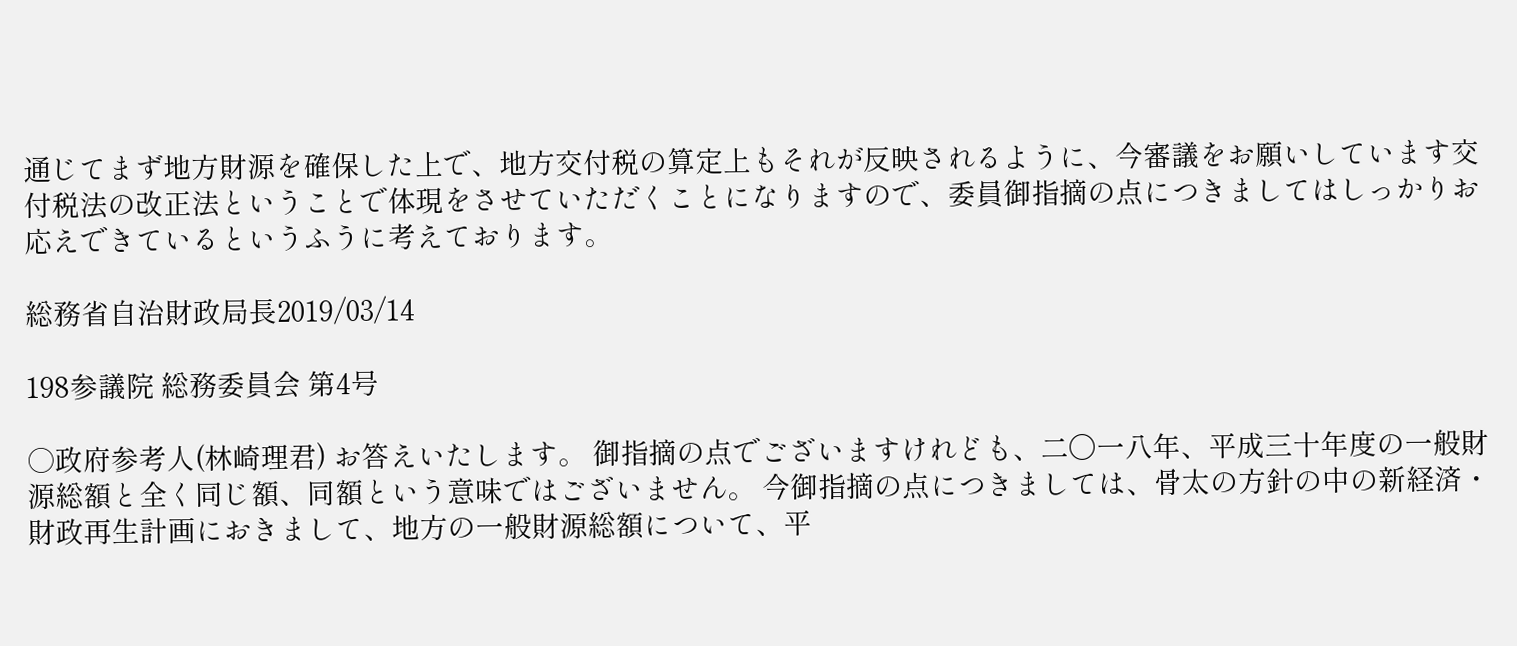通じてまず地方財源を確保した上で、地方交付税の算定上もそれが反映されるように、今審議をお願いしています交付税法の改正法ということで体現をさせていただくことになりますので、委員御指摘の点につきましてはしっかりお応えできているというふうに考えております。

総務省自治財政局長2019/03/14

198参議院 総務委員会 第4号

○政府参考人(林崎理君) お答えいたします。 御指摘の点でございますけれども、二〇一八年、平成三十年度の一般財源総額と全く同じ額、同額という意味ではございません。 今御指摘の点につきましては、骨太の方針の中の新経済・財政再生計画におきまして、地方の一般財源総額について、平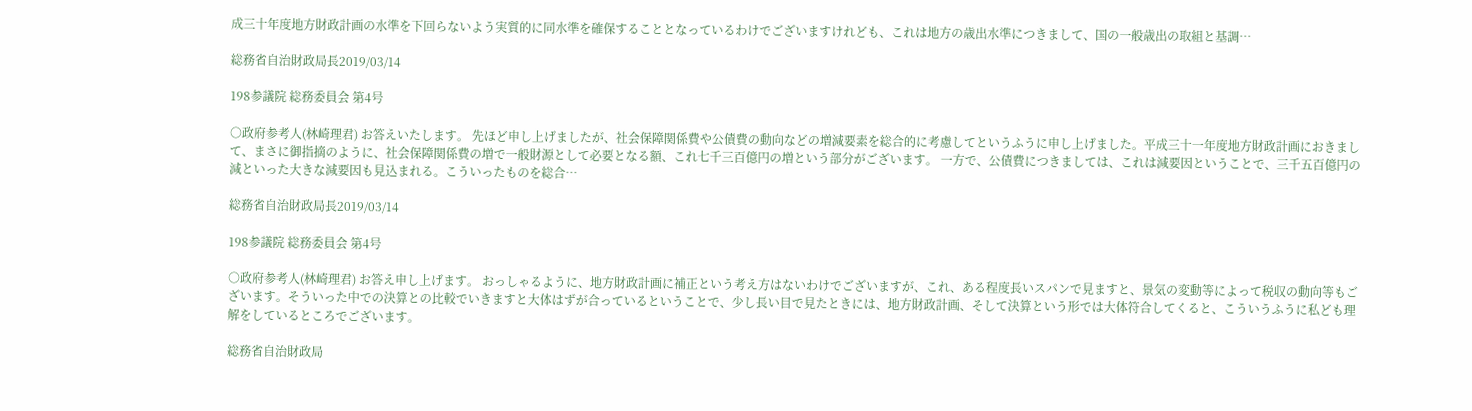成三十年度地方財政計画の水準を下回らないよう実質的に同水準を確保することとなっているわけでございますけれども、これは地方の歳出水準につきまして、国の一般歳出の取組と基調…

総務省自治財政局長2019/03/14

198参議院 総務委員会 第4号

○政府参考人(林崎理君) お答えいたします。 先ほど申し上げましたが、社会保障関係費や公債費の動向などの増減要素を総合的に考慮してというふうに申し上げました。平成三十一年度地方財政計画におきまして、まさに御指摘のように、社会保障関係費の増で一般財源として必要となる額、これ七千三百億円の増という部分がございます。 一方で、公債費につきましては、これは減要因ということで、三千五百億円の減といった大きな減要因も見込まれる。こういったものを総合…

総務省自治財政局長2019/03/14

198参議院 総務委員会 第4号

○政府参考人(林崎理君) お答え申し上げます。 おっしゃるように、地方財政計画に補正という考え方はないわけでございますが、これ、ある程度長いスパンで見ますと、景気の変動等によって税収の動向等もございます。そういった中での決算との比較でいきますと大体はずが合っているということで、少し長い目で見たときには、地方財政計画、そして決算という形では大体符合してくると、こういうふうに私ども理解をしているところでございます。

総務省自治財政局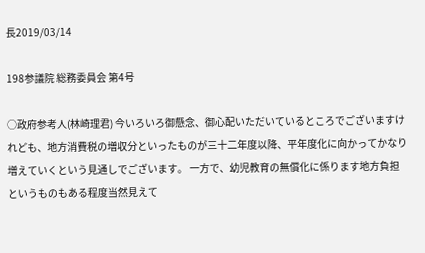長2019/03/14

198参議院 総務委員会 第4号

○政府参考人(林崎理君) 今いろいろ御懸念、御心配いただいているところでございますけれども、地方消費税の増収分といったものが三十二年度以降、平年度化に向かってかなり増えていくという見通しでございます。 一方で、幼児教育の無償化に係ります地方負担というものもある程度当然見えて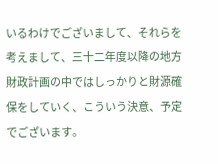いるわけでございまして、それらを考えまして、三十二年度以降の地方財政計画の中ではしっかりと財源確保をしていく、こういう決意、予定でございます。